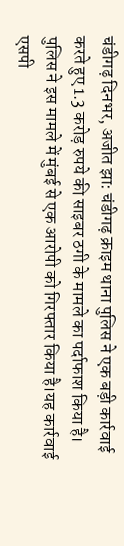चंडीगढ़ दिनभर, अजीत झा: चंडीगढ़ क्राइम थाना पुलिस ने एक बड़ी कार्रवाई करते हुए 1.3 करोड़ रुपये की साइबर ठगी के मामले का पर्दाफाश किया है। पुलिस ने इस मामले में मुंबई से एक आरोपी को गिरफ्तार किया है।यह कार्रवाई एसपी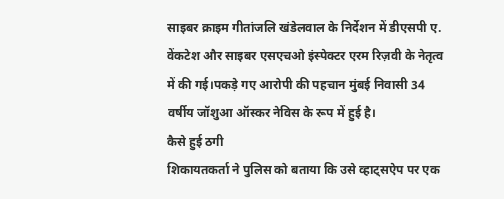साइबर क्राइम गीतांजलि खंडेलवाल के निर्देशन में डीएसपी ए. वेंकटेश और साइबर एसएचओ इंस्पेक्टर एरम रिज़वी के नेतृत्व में की गई।पकड़े गए आरोपी की पहचान मुंबई निवासी 34 वर्षीय जॉशुआ ऑस्कर नेविस के रूप में हुई है।
कैसे हुई ठगी
शिकायतकर्ता ने पुलिस को बताया कि उसे व्हाट्सऐप पर एक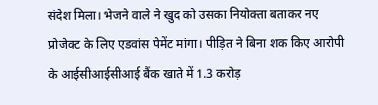संदेश मिला। भेजने वाले ने खुद को उसका नियोक्ता बताकर नए प्रोजेक्ट के लिए एडवांस पेमेंट मांगा। पीड़ित ने बिना शक किए आरोपी के आईसीआईसीआई बैंक खाते में 1.3 करोड़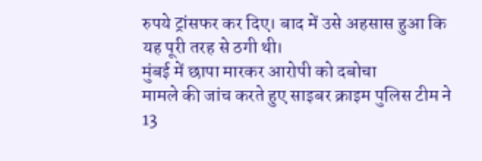रुपये ट्रांसफर कर दिए। बाद में उसे अहसास हुआ कि यह पूरी तरह से ठगी थी।
मुंबई में छापा मारकर आरोपी को दबोचा
मामले की जांच करते हुए साइबर क्राइम पुलिस टीम ने 13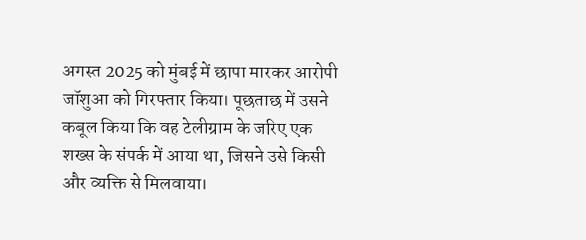अगस्त 2025 को मुंबई में छापा मारकर आरोपी जॉशुआ को गिरफ्तार किया। पूछताछ में उसने कबूल किया कि वह टेलीग्राम के जरिए एक शख्स के संपर्क में आया था, जिसने उसे किसी और व्यक्ति से मिलवाया।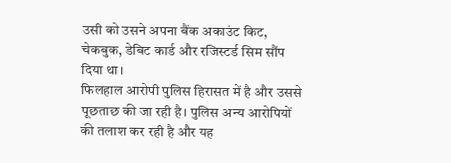उसी को उसने अपना बैंक अकाउंट किट, चेकबुक, डेबिट कार्ड और रजिस्टर्ड सिम सौंप दिया था।
फिलहाल आरोपी पुलिस हिरासत में है और उससे पूछताछ की जा रही है। पुलिस अन्य आरोपियों की तलाश कर रही है और यह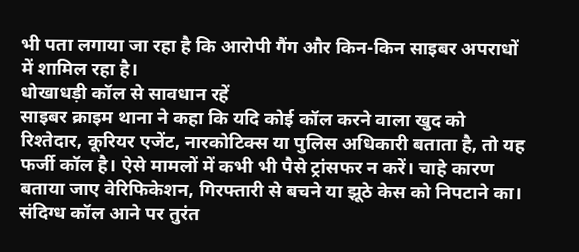भी पता लगाया जा रहा है कि आरोपी गैंग और किन-किन साइबर अपराधों में शामिल रहा है।
धोखाधड़ी कॉल से सावधान रहें
साइबर क्राइम थाना ने कहा कि यदि कोई कॉल करने वाला खुद को रिश्तेदार, कूरियर एजेंट, नारकोटिक्स या पुलिस अधिकारी बताता है, तो यह फर्जी कॉल है। ऐसे मामलों में कभी भी पैसे ट्रांसफर न करें। चाहे कारण बताया जाए वेरिफिकेशन, गिरफ्तारी से बचने या झूठे केस को निपटाने का। संदिग्ध कॉल आने पर तुरंत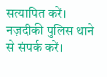सत्यापित करें। नज़दीकी पुलिस थाने से संपर्क करें।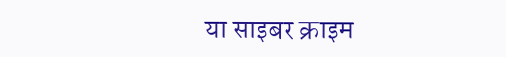या साइबर क्राइम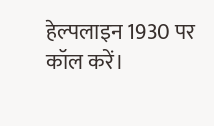हेल्पलाइन 1930 पर कॉल करें।